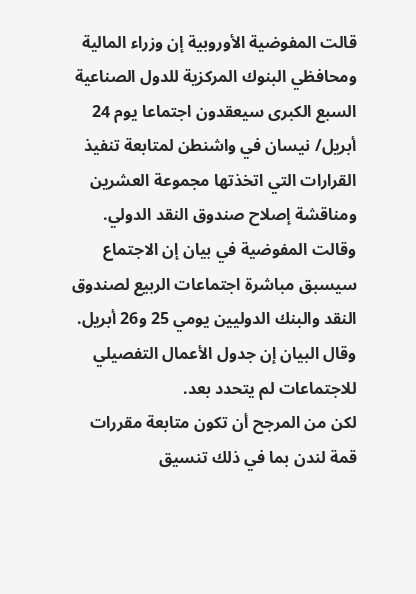قالت المفوضية الأوروبية إن وزراء المالية ومحافظي البنوك المركزية للدول الصناعية السبع الكبرى سيعقدون اجتماعا يوم 24 أبريل/ نيسان في واشنطن لمتابعة تنفيذ القرارات التي اتخذتها مجموعة العشرين ومناقشة إصلاح صندوق النقد الدولي.
وقالت المفوضية في بيان إن الاجتماع سيسبق مباشرة اجتماعات الربيع لصندوق النقد والبنك الدوليين يومي 25 و26 أبريل.
وقال البيان إن جدول الأعمال التفصيلي للاجتماعات لم يتحدد بعد.
لكن من المرجح أن تكون متابعة مقررات قمة لندن بما في ذلك تنسيق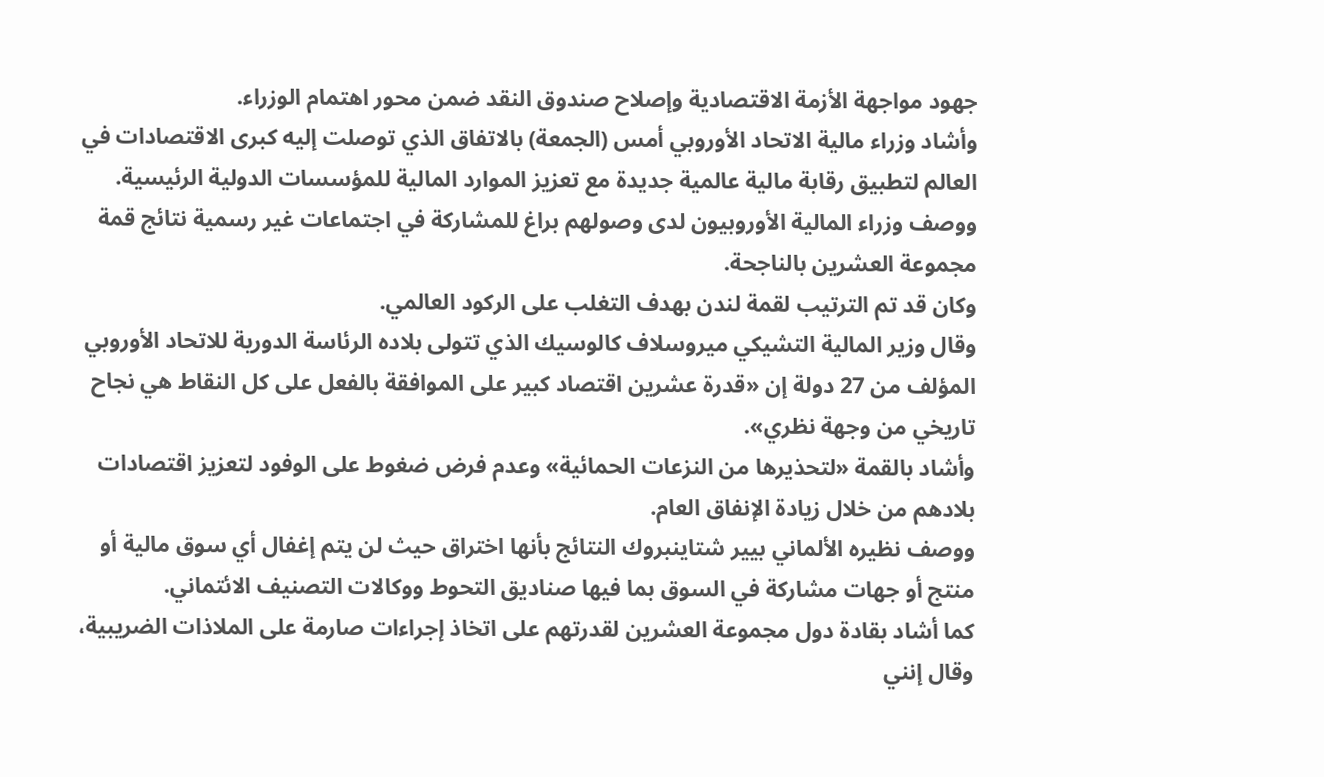جهود مواجهة الأزمة الاقتصادية وإصلاح صندوق النقد ضمن محور اهتمام الوزراء.
وأشاد وزراء مالية الاتحاد الأوروبي أمس (الجمعة) بالاتفاق الذي توصلت إليه كبرى الاقتصادات في العالم لتطبيق رقابة مالية عالمية جديدة مع تعزيز الموارد المالية للمؤسسات الدولية الرئيسية.
ووصف وزراء المالية الأوروبيون لدى وصولهم براغ للمشاركة في اجتماعات غير رسمية نتائج قمة مجموعة العشرين بالناجحة.
وكان قد تم الترتيب لقمة لندن بهدف التغلب على الركود العالمي.
وقال وزير المالية التشيكي ميروسلاف كالوسيك الذي تتولى بلاده الرئاسة الدورية للاتحاد الأوروبي المؤلف من 27 دولة إن «قدرة عشرين اقتصاد كبير على الموافقة بالفعل على كل النقاط هي نجاح تاريخي من وجهة نظري».
وأشاد بالقمة «لتحذيرها من النزعات الحمائية» وعدم فرض ضغوط على الوفود لتعزيز اقتصادات بلادهم من خلال زيادة الإنفاق العام.
ووصف نظيره الألماني بيير شتاينبروك النتائج بأنها اختراق حيث لن يتم إغفال أي سوق مالية أو منتج أو جهات مشاركة في السوق بما فيها صناديق التحوط ووكالات التصنيف الائتماني.
كما أشاد بقادة دول مجموعة العشرين لقدرتهم على اتخاذ إجراءات صارمة على الملاذات الضريبية، وقال إنني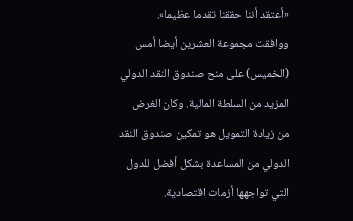«أعتقد أننا حققنا تقدما عظيما».
ووافقت مجموعة العشرين أيضا أمس (الخميس) على منح صندوق النقد الدولي المزيد من السلطة المالية. وكان الغرض من زيادة التمويل هو تمكين صندوق النقد الدولي من المساعدة بشكل أفضل للدول التي تواجهها أزمات اقتصادية.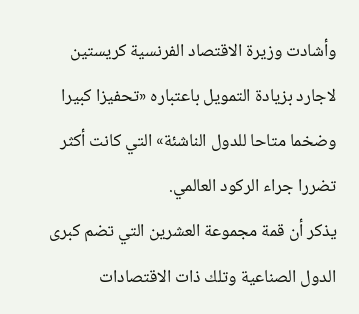وأشادت وزيرة الاقتصاد الفرنسية كريستين لاجارد بزيادة التمويل باعتباره «تحفيزا كبيرا وضخما متاحا للدول الناشئة» التي كانت أكثر تضررا جراء الركود العالمي.
يذكر أن قمة مجموعة العشرين التي تضم كبرى الدول الصناعية وتلك ذات الاقتصادات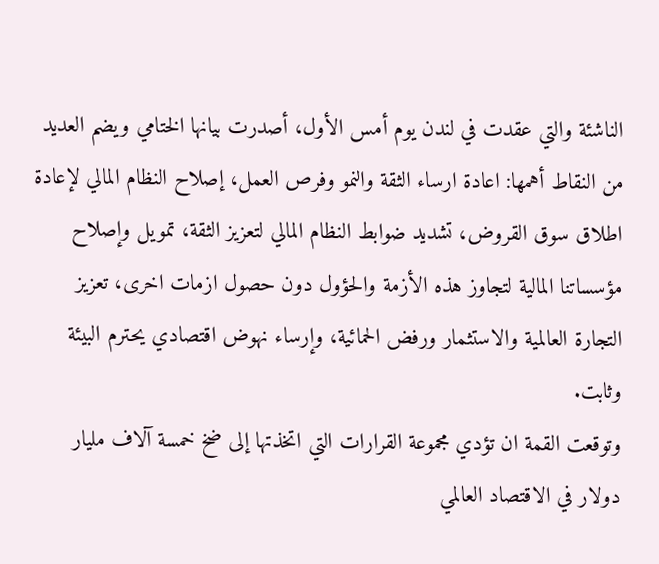الناشئة والتي عقدت في لندن يوم أمس الأول، أصدرت بيانها الختامي ويضم العديد من النقاط أهمها: اعادة ارساء الثقة والنمو وفرص العمل، إصلاح النظام المالي لإعادة اطلاق سوق القروض، تشديد ضوابط النظام المالي لتعزيز الثقة، تمويل وإصلاح مؤسساتنا المالية لتجاوز هذه الأزمة والحؤول دون حصول ازمات اخرى، تعزيز التجارة العالمية والاستثمار ورفض الحمائية، وإرساء نهوض اقتصادي يحترم البيئة وثابت.
وتوقعت القمة ان تؤدي مجموعة القرارات التي اتخذتها إلى ضخ خمسة آلاف مليار دولار في الاقتصاد العالمي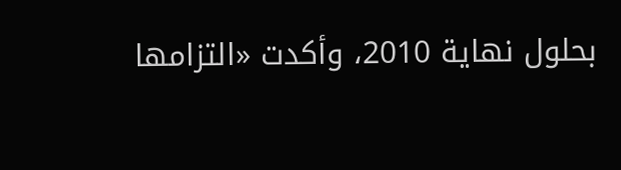بحلول نهاية 2010، وأكدت «التزامها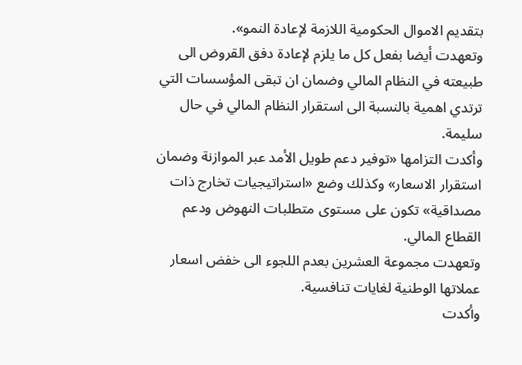بتقديم الاموال الحكومية اللازمة لإعادة النمو».
وتعهدت أيضا بفعل كل ما يلزم لإعادة دفق القروض الى طبيعته في النظام المالي وضمان ان تبقى المؤسسات التي ترتدي اهمية بالنسبة الى استقرار النظام المالي في حال سليمة.
وأكدت التزامها «توفير دعم طويل الأمد عبر الموازنة وضمان استقرار الاسعار» وكذلك وضع «استراتيجيات تخارج ذات مصداقية» تكون على مستوى متطلبات النهوض ودعم القطاع المالي.
وتعهدت مجموعة العشرين بعدم اللجوء الى خفض اسعار عملاتها الوطنية لغايات تنافسية.
وأكدت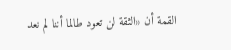القمة أن «الثقة لن تعود طالما أننا لم نعد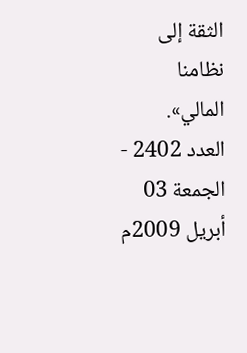الثقة إلى نظامنا المالي».
العدد 2402 - الجمعة 03 أبريل 2009م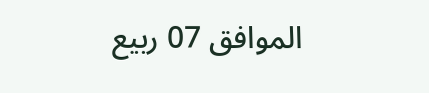الموافق 07 ربيع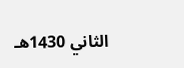الثاني 1430هـ